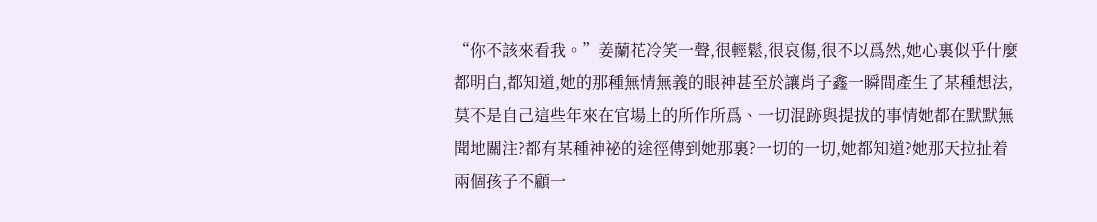“你不該來看我。”姜蘭花冷笑一聲,很輕鬆,很哀傷,很不以爲然,她心裏似乎什麼都明白,都知道,她的那種無情無義的眼神甚至於讓肖子鑫一瞬間產生了某種想法,莫不是自己這些年來在官場上的所作所爲、一切混跡與提拔的事情她都在默默無聞地關注?都有某種神祕的途徑傳到她那裏?一切的一切,她都知道?她那天拉扯着兩個孩子不顧一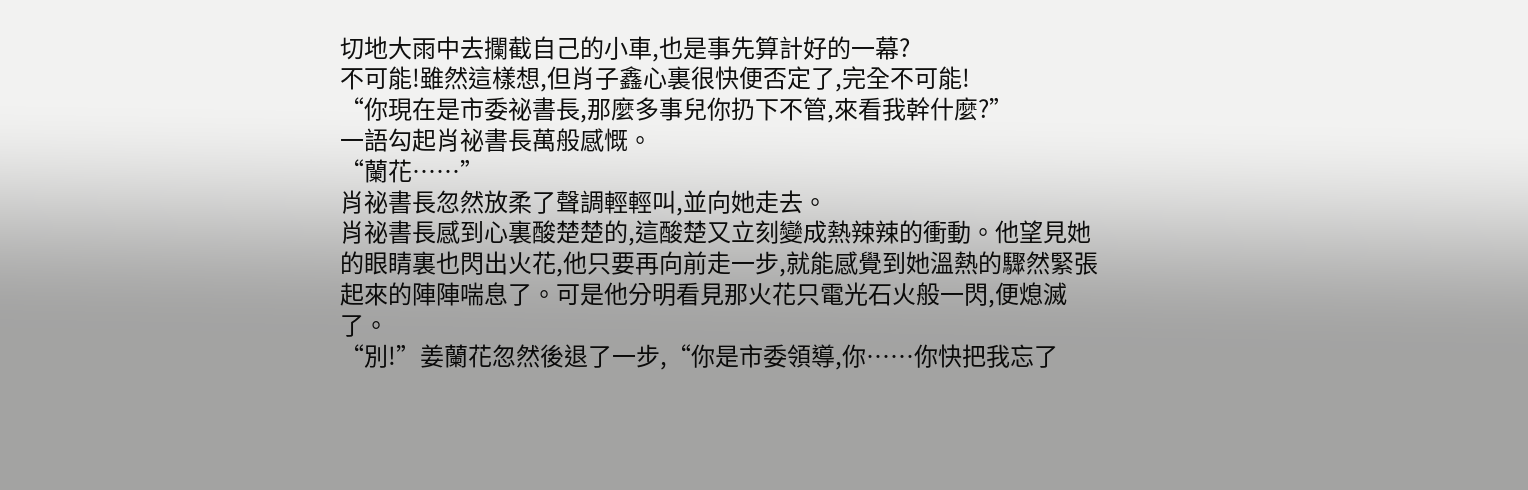切地大雨中去攔截自己的小車,也是事先算計好的一幕?
不可能!雖然這樣想,但肖子鑫心裏很快便否定了,完全不可能!
“你現在是市委祕書長,那麼多事兒你扔下不管,來看我幹什麼?”
一語勾起肖祕書長萬般感慨。
“蘭花……”
肖祕書長忽然放柔了聲調輕輕叫,並向她走去。
肖祕書長感到心裏酸楚楚的,這酸楚又立刻變成熱辣辣的衝動。他望見她的眼睛裏也閃出火花,他只要再向前走一步,就能感覺到她溫熱的驟然緊張起來的陣陣喘息了。可是他分明看見那火花只電光石火般一閃,便熄滅了。
“別!”姜蘭花忽然後退了一步,“你是市委領導,你……你快把我忘了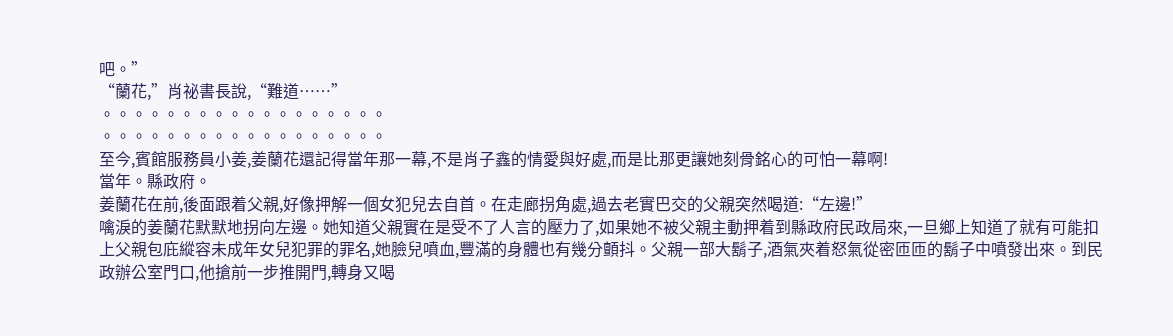吧。”
“蘭花,”肖祕書長說,“難道……”
。。。。。。。。。。。。。。。。。。
。。。。。。。。。。。。。。。。。。
至今,賓館服務員小姜,姜蘭花還記得當年那一幕,不是肖子鑫的情愛與好處,而是比那更讓她刻骨銘心的可怕一幕啊!
當年。縣政府。
姜蘭花在前,後面跟着父親,好像押解一個女犯兒去自首。在走廊拐角處,過去老實巴交的父親突然喝道:“左邊!”
噙淚的姜蘭花默默地拐向左邊。她知道父親實在是受不了人言的壓力了,如果她不被父親主動押着到縣政府民政局來,一旦鄉上知道了就有可能扣上父親包庇縱容未成年女兒犯罪的罪名,她臉兒噴血,豐滿的身體也有幾分顫抖。父親一部大鬍子,酒氣夾着怒氣從密匝匝的鬍子中噴發出來。到民政辦公室門口,他搶前一步推開門,轉身又喝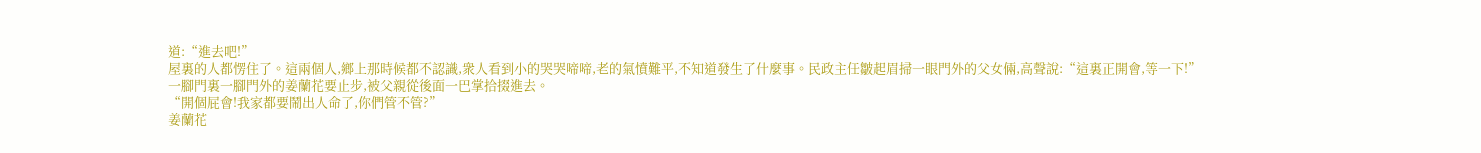道:“進去吧!”
屋裏的人都愣住了。這兩個人,鄉上那時候都不認識,衆人看到小的哭哭啼啼,老的氣憤難平,不知道發生了什麼事。民政主任皺起眉掃一眼門外的父女倆,高聲說:“這裏正開會,等一下!”
一腳門裏一腳門外的姜蘭花要止步,被父親從後面一巴掌拾掇進去。
“開個屁會!我家都要鬧出人命了,你們管不管?”
姜蘭花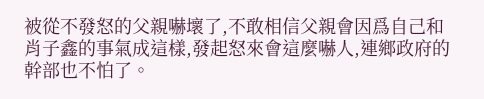被從不發怒的父親嚇壞了,不敢相信父親會因爲自己和肖子鑫的事氣成這樣,發起怒來會這麼嚇人,連鄉政府的幹部也不怕了。